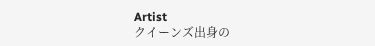Artist
クイーンズ出身の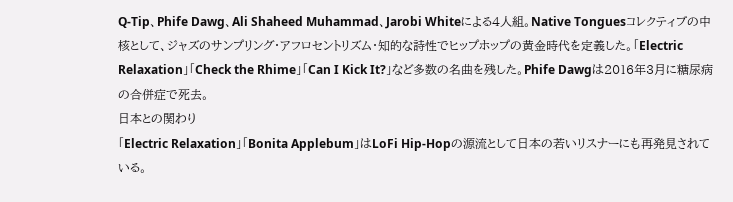Q-Tip、Phife Dawg、Ali Shaheed Muhammad、Jarobi Whiteによる4人組。Native Tonguesコレクティブの中核として、ジャズのサンプリング・アフロセントリズム・知的な詩性でヒップホップの黄金時代を定義した。「Electric Relaxation」「Check the Rhime」「Can I Kick It?」など多数の名曲を残した。Phife Dawgは2016年3月に糖尿病の合併症で死去。
日本との関わり
「Electric Relaxation」「Bonita Applebum」はLoFi Hip-Hopの源流として日本の若いリスナーにも再発見されている。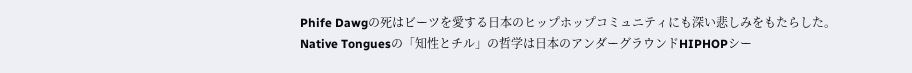Phife Dawgの死はビーツを愛する日本のヒップホップコミュニティにも深い悲しみをもたらした。Native Tonguesの「知性とチル」の哲学は日本のアンダーグラウンドHIPHOPシー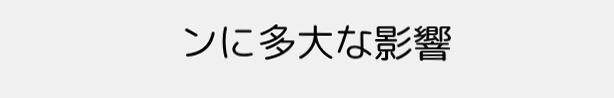ンに多大な影響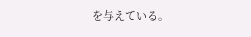を与えている。